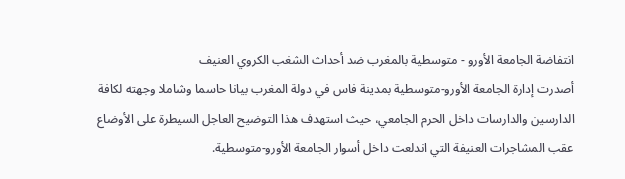انتفاضة الجامعة الأورو - متوسطية بالمغرب ضد أحداث الشغب الكروي العنيف
أصدرت إدارة الجامعة الأورو-متوسطية بمدينة فاس في دولة المغرب بيانا حاسما وشاملا وجهته لكافة الدارسين والدارسات داخل الحرم الجامعي، حيث استهدف هذا التوضيح العاجل السيطرة على الأوضاع عقب المشاجرات العنيفة التي اندلعت داخل أسوار الجامعة الأورو-متوسطية.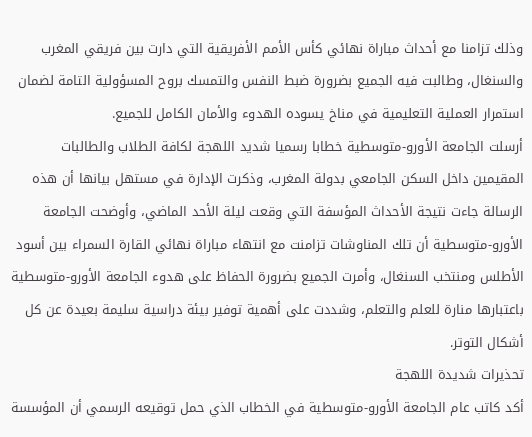وذلك تزامنا مع أحداث مباراة نهائي كأس الأمم الأفريقية التي دارت بين فريقي المغرب والسنغال، وطالبت فيه الجميع بضرورة ضبط النفس والتمسك بروح المسؤولية التامة لضمان استمرار العملية التعليمية في مناخ يسوده الهدوء والأمان الكامل للجميع.
أرسلت الجامعة الأورو-متوسطية خطابا رسميا شديد اللهجة لكافة الطلاب والطالبات المقيمين داخل السكن الجامعي بدولة المغرب، وذكرت الإدارة في مستهل بيانها أن هذه الرسالة جاءت نتيجة الأحداث المؤسفة التي وقعت ليلة الأحد الماضي، وأوضحت الجامعة الأورو-متوسطية أن تلك المناوشات تزامنت مع انتهاء مباراة نهائي القارة السمراء بين أسود الأطلس ومنتخب السنغال، وأمرت الجميع بضرورة الحفاظ على هدوء الجامعة الأورو-متوسطية باعتبارها منارة للعلم والتعلم، وشددت على أهمية توفير بيئة دراسية سليمة بعيدة عن كل أشكال التوتر.
تحذيرات شديدة اللهجة
أكد كاتب عام الجامعة الأورو-متوسطية في الخطاب الذي حمل توقيعه الرسمي أن المؤسسة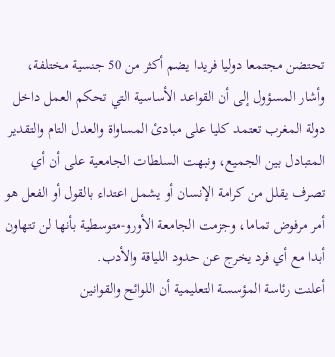تحتضن مجتمعا دوليا فريدا يضم أكثر من 50 جنسية مختلفة، وأشار المسؤول إلى أن القواعد الأساسية التي تحكم العمل داخل دولة المغرب تعتمد كليا على مبادئ المساواة والعدل التام والتقدير المتبادل بين الجميع، ونبهت السلطات الجامعية على أن أي تصرف يقلل من كرامة الإنسان أو يشمل اعتداء بالقول أو الفعل هو أمر مرفوض تماما، وجزمت الجامعة الأورو-متوسطية بأنها لن تتهاون أبدا مع أي فرد يخرج عن حدود اللياقة والأدب.
أعلنت رئاسة المؤسسة التعليمية أن اللوائح والقوانين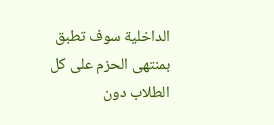الداخلية سوف تطبق بمنتهى الحزم على كل الطلاب دون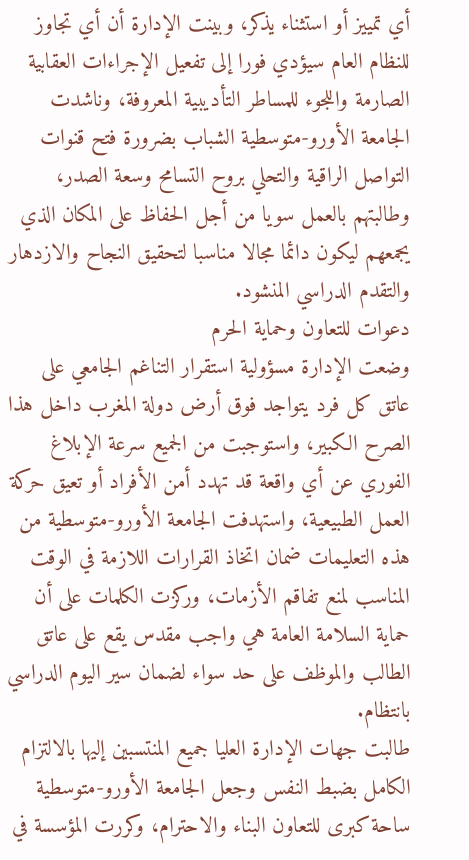أي تمييز أو استثناء يذكر، وبينت الإدارة أن أي تجاوز للنظام العام سيؤدي فورا إلى تفعيل الإجراءات العقابية الصارمة واللجوء للمساطر التأديبية المعروفة، وناشدت الجامعة الأورو-متوسطية الشباب بضرورة فتح قنوات التواصل الراقية والتحلي بروح التسامح وسعة الصدر، وطالبتهم بالعمل سويا من أجل الحفاظ على المكان الذي يجمعهم ليكون دائما مجالا مناسبا لتحقيق النجاح والازدهار والتقدم الدراسي المنشود.
دعوات للتعاون وحماية الحرم
وضعت الإدارة مسؤولية استقرار التناغم الجامعي على عاتق كل فرد يتواجد فوق أرض دولة المغرب داخل هذا الصرح الكبير، واستوجبت من الجميع سرعة الإبلاغ الفوري عن أي واقعة قد تهدد أمن الأفراد أو تعيق حركة العمل الطبيعية، واستهدفت الجامعة الأورو-متوسطية من هذه التعليمات ضمان اتخاذ القرارات اللازمة في الوقت المناسب لمنع تفاقم الأزمات، وركزت الكلمات على أن حماية السلامة العامة هي واجب مقدس يقع على عاتق الطالب والموظف على حد سواء لضمان سير اليوم الدراسي بانتظام.
طالبت جهات الإدارة العليا جميع المنتسبين إليها بالالتزام الكامل بضبط النفس وجعل الجامعة الأورو-متوسطية ساحة كبرى للتعاون البناء والاحترام، وكررت المؤسسة في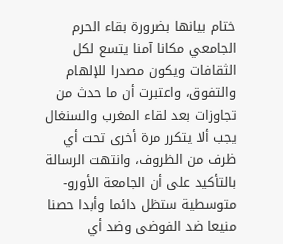ختام بيانها بضرورة بقاء الحرم الجامعي مكانا آمنا يتسع لكل الثقافات ويكون مصدرا للإلهام والتفوق، واعتبرت أن ما حدث من تجاوزات بعد لقاء المغرب والسنغال يجب ألا يتكرر مرة أخرى تحت أي ظرف من الظروف، وانتهت الرسالة بالتأكيد على أن الجامعة الأورو-متوسطية ستظل دائما وأبدا حصنا منيعا ضد الفوضى وضد أي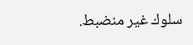سلوك غير منضبط.